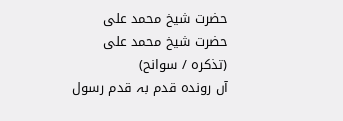حضرت شیخ محمد علی
حضرت شیخ محمد علی (تذکرہ / سوانح)
آں روندہ قدم بہ قدم رسول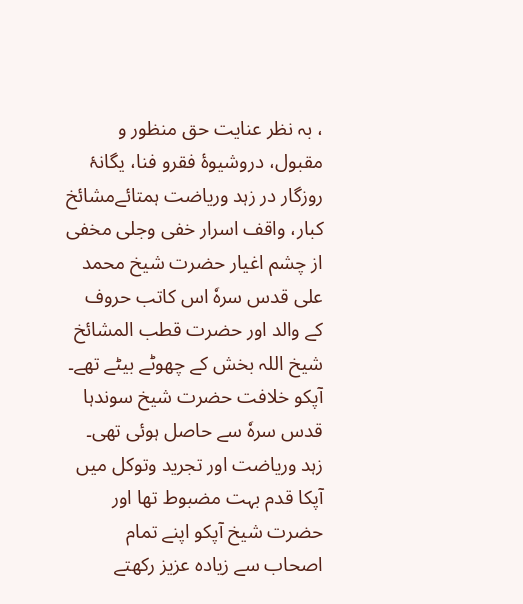، بہ نظر عنایت حق منظور و مقبول، دروشیوۂ فقرو فنا، یگانۂ روزگار در زہد وریاضت ہمتائےمشائخ کبار، واقف اسرار خفی وجلی مخفی از چشم اغیار حضرت شیخ محمد علی قدس سرہٗ اس کاتب حروف کے والد اور حضرت قطب المشائخ شیخ اللہ بخش کے چھوٹے بیٹے تھے۔ آپکو خلافت حضرت شیخ سوندہا قدس سرہٗ سے حاصل ہوئی تھی۔ زہد وریاضت اور تجرید وتوکل میں آپکا قدم بہت مضبوط تھا اور حضرت شیخ آپکو اپنے تمام اصحاب سے زیادہ عزیز رکھتے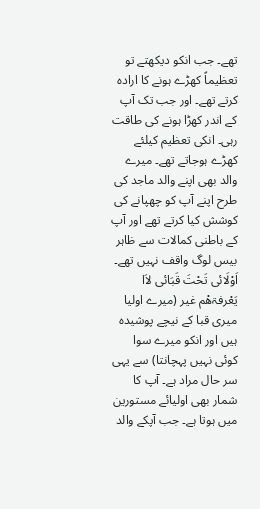تھے۔ جب انکو دیکھتے تو تعظیماً کھڑے ہونے کا ارادہ کرتے تھے۔ اور جب تک آپ کے اندر کھڑا ہونے کی طاقت رہی۔ انکی تعظیم کیلئے کھڑے ہوجاتے تھے۔ میرے والد بھی اپنے والد ماجد کی طرح اپنے آپ کو چھپانے کی کوشش کیا کرتے تھے اور آپ کے باطنی کمالات سے ظاہر بیس لوگ واقف نہیں تھے۔ اَوْلَائی تَحْتَ قَبَائی لاَا یَعْرفۃھْم غیر (میرے اولیا میری قبا کے نیچے پوشیدہ ہیں اور انکو میرے سوا کوئی نہیں پہچانتا) سے یہی سر حال مراد ہے۔ آپ کا شمار بھی اولیائے مستورین میں ہوتا ہے۔ جب آپکے والد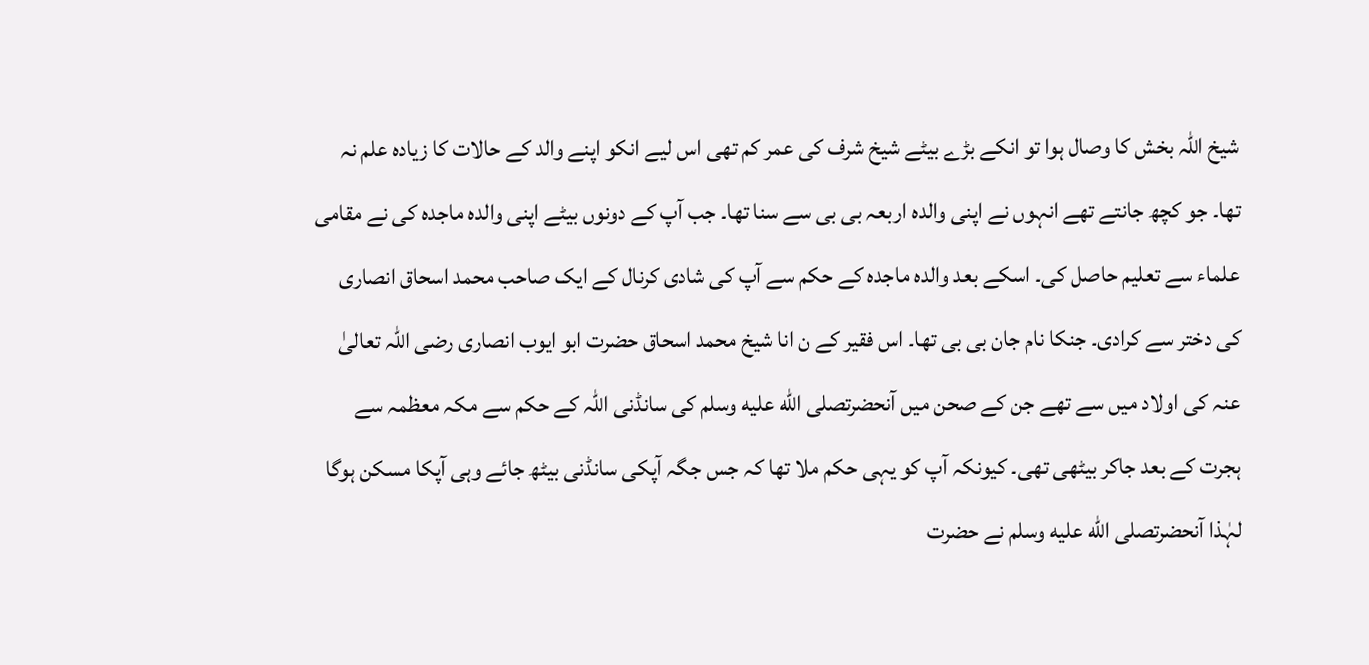شیخ اللہ بخش کا وصال ہوا تو انکے بڑے بیٹے شیخ شرف کی عمر کم تھی اس لیے انکو اپنے والد کے حالات کا زیادہ علم نہ تھا۔ جو کچھ جانتے تھے انہوں نے اپنی والدہ اربعہ بی بی سے سنا تھا۔ جب آپ کے دونوں بیٹے اپنی والدہ ماجدہ کی نے مقامی علماء سے تعلیم حاصل کی۔ اسکے بعد والدہ ماجدہ کے حکم سے آپ کی شادی کرنال کے ایک صاحب محمد اسحاق انصاری کی دختر سے کرادی۔ جنکا نام جان بی بی تھا۔ اس فقیر کے ن انا شیخ محمد اسحاق حضرت ابو ایوب انصاری رضی اللہ تعالیٰ عنہ کی اولاد میں سے تھے جن کے صحن میں آنحضرتصلى الله عليه وسلم کی سانڈنی اللہ کے حکم سے مکہ معظمہ سے ہجرت کے بعد جاکر بیٹھی تھی۔ کیونکہ آپ کو یہی حکم ملا تھا کہ جس جگہ آپکی سانڈنی بیٹھ جائے وہی آپکا مسکن ہوگا لہٰذا آنحضرتصلى الله عليه وسلم نے حضرت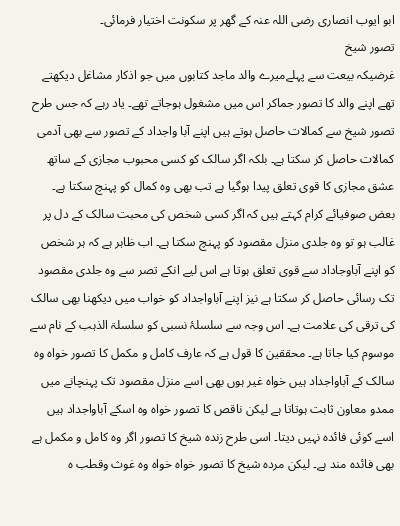ابو ایوب انصاری رضی اللہ عنہ کے گھر پر سکونت اختیار فرمائی۔
تصور شیخ
غرضیکہ بیعت سے پہلےمیرے والد ماجد کتابوں میں جو اذکار مشاغل دیکھتے تھے اپنے والد کا تصور جماکر اس میں مشغول ہوجاتے تھے۔ یاد رہے کہ جس طرح تصور شیخ سے کمالات حاصل ہوتے ہیں اپنے آبا واجداد کے تصور سے بھی آدمی کمالات حاصل کر سکتا ہے۔ بلکہ اگر سالک کو کسی محبوب مجازی کے ساتھ عشق مجازی کا قوی تعلق پیدا ہوگیا ہے تب بھی وہ کمال کو پہنچ سکتا ہے۔ بعض صوفیائے کرام کہتے ہیں کہ اگر کسی شخص کی محبت سالک کے دل پر غالب ہو تو وہ جلدی منزل مقصود کو پہنچ سکتا ہے۔ اب ظاہر ہے کہ ہر شخص کو اپنے آباوجاداد سے قوی تعلق ہوتا ہے اس لیے انکے تصر سے وہ جلدی مقصود تک رسائی حاصل کر سکتا ہے نیز اپنے آباواجداد کو خواب میں دیکھنا بھی سالک کی ترقی کی علامت ہے۔ اس وجہ سے سلسلۂ نسبی کو سلسلۃ الذہب کے نام سے موسوم کیا جاتا ہے۔ محققین کا قول ہے کہ عارف کامل و مکمل کا تصور خواہ وہ سالک کے آباواجداد ہیں خواہ غیر ہوں بھی اسے منزل مقصود تک پہنچانے میں ممدو معاون ثابت ہوتاتا ہے لیکن ناقص کا تصور خواہ وہ اسکے آباواجداد ہیں اسے کوئی فائدہ نہیں دیتا۔ اسی طرح زندہ شیخ کا تصور اگر وہ کامل و مکمل ہے بھی فائدہ مند ہے۔ لیکن مردہ شیخ کا تصور خواہ خواہ وہ غوث وقطب ہ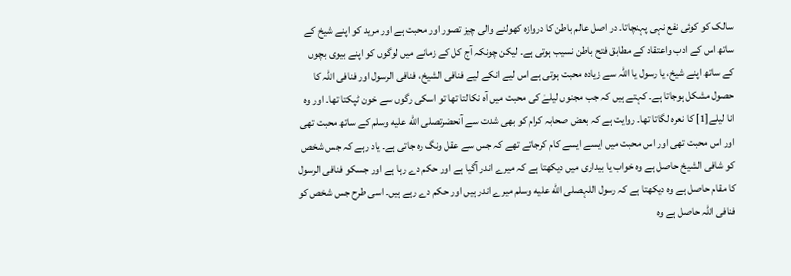سالک کو کوئی نفع نہی پہنچاتا۔ در اصل عالم باطن کا دروازہ کھولنے والی چیز تصور اور محبت ہے اور مرید کو اپنے شیخ کے ساتھ اس کے ادب واعتقاد کے مطابق فتح باطن نسیب ہوتی ہے۔ لیکن چونکہ آج کل کے زمانے میں لوگوں کو اپنے بیوی بچوں کے ساتھ اپنے شیخ، یا رسول یا اللہ سے زیادہ محبت ہوتی ہے اس لیے انکے لیے فنافی الشیخ، فنافی الرسول اور فنافی اللہ کا حصول مشکل ہوجاتا ہے۔ کہتے ہیں کہ جب مجنوں لیلےٰ کی محبت میں آہ نکالتا تھا تو اسکی رگوں سے خون ٹپکتا تھا۔ اور وہ انا لیلے[1] کا نعرہ لگاتا تھا۔ روایت ہے کہ بعض صحابہ کرام کو بھی شدت سے آنحضرتصلى الله عليه وسلم کے ساتھ محبت تھی اور اس محبت تھی اور اس محبت میں ایسے ایسے کام کرجاتے تھے کہ جس سے عقل ونگ رہ جاتی ہے۔ یاد رہے کہ جس شخص کو شافی الشیخ حاصل ہے وہ خواب یا بیداری میں دیکھتا ہے کہ میرے اندر آگیا ہے اور حکم دے رہا ہے اور جسکو فنافی الرسول کا مقام حاصل ہے وہ دیکھتا ہے کہ رسول اللہصلى الله عليه وسلم میرے اندر ہیں اور حکم دے رہے ہیں۔ اسی طرح جس شخص کو فنافی اللہ حاصل ہے وہ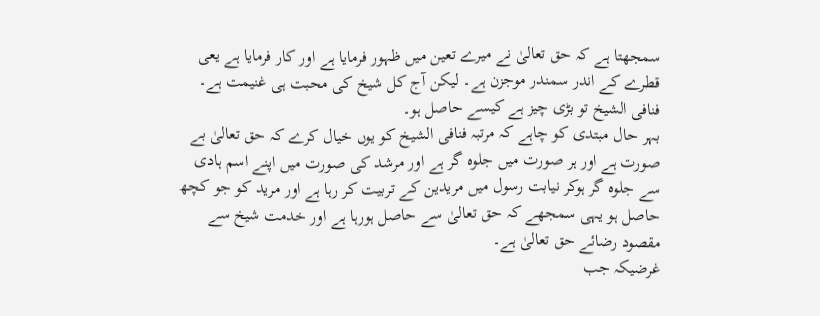سمجھتا ہے کہ حق تعالیٰ نے میرے تعین میں ظہور فرمایا ہے اور کار فرمایا ہے یعی قطرے کے اندر سمندر موجزن ہے۔ لیکن آج کل شیخ کی محبت ہی غنیمت ہے۔ فنافی الشیخ تو بڑی چیز ہے کیسے حاصل ہو۔
بہر حال مبتدی کو چاہے کہ مرتبہ فنافی الشیخ کو یوں خیال کرے کہ حق تعالیٰ بے صورت ہے اور ہر صورت میں جلوہ گر ہے اور مرشد کی صورت میں اپنے اسم ہادی سے جلوہ گر ہوکر نیابت رسول میں مریدین کے تربیت کر رہا ہے اور مرید کو جو کچھ حاصل ہو یہی سمجھے کہ حق تعالیٰ سے حاصل ہورہا ہے اور خدمت شیخ سے مقصود رضائے حق تعالیٰ ہے۔
غرضیکہ جب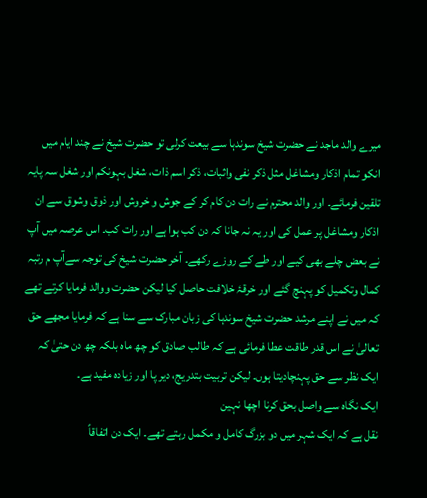میرے والد ماجد نے حضرت شیخ سوندہا سے بیعت کرلی تو حضرت شیخ نے چند ایام میں انکو تمام اذکار ومشاغل مثل ذکر نفی واثبات، ذکر اسم ذات، شغل بہونکم اور شغل سہ پایہ تلقین فرمائے۔ اور والد محترم نے رات دن کام کر کے جوش و خروش اور ذوق وشوق سے ان اذکار ومشاغل پر عمل کی اور یہ نہ جانا کہ دن کب ہوا ہے اور رات کب۔ اس عرصہ میں آپ نے بعض چلے بھی کیے اور طے کے روزے رکھے۔ آخر حضرت شیخ کی توجہ سےآپ م رتبہ کمال وتکمیل کو پہنچ گئے اور خرقۂ خلافت حاصل کیا لیکن حضرت ووالد فرمایا کرتے تھے کہ میں نے اپنے مرشد حضرت شیخ سوندہا کی زبان مبارک سے سنا ہے کہ فرمایا مجھے حق تعالیٰ نے اس قدر طاقت عطا فرمائی ہے کہ طالب صادق کو چھ ماہ بلکہ چھ دن حتیٰ کہ ایک نظر سے حق پہنچادیتا ہوں۔ لیکن تربیت بتدریج، دیر پا اور زیادہ مفید ہے۔
ایک نگاہ سے واصل بحق کرنا اچھا نہین
نقل ہے کہ ایک شہر میں دو بزرگ کامل و مکمل رہتے تھے۔ ایک دن اتفاقاً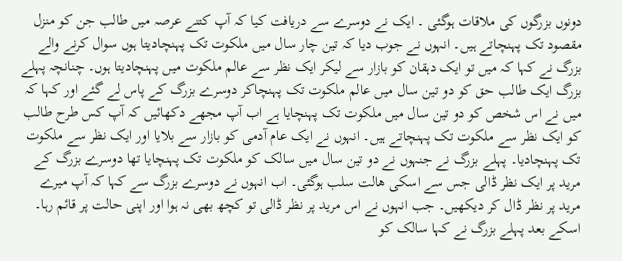دونوں بزرگوں کی ملاقات ہوگئی ۔ ایک نے دوسرے سے دریافت کیا کہ آپ کتنے عرصہ میں طالب جن کو منزل مقصود تک پہنچاتے ہیں۔ انہوں نے جوب دیا کہ تین چار سال میں ملکوت تک پہنچادیتا ہوں سوال کرنے والے بزرگ نے کہا کہ میں تو ایک دہقان کو بازار سے لیکر ایک نظر سے عالم ملکوت میں پہنچادیتا ہوں۔ چنانچہ پہلے بزرگ ایک طالب حق کو دو تین سال میں عالم ملکوت تک پہنچاکر دوسرے بزرگ کے پاس لے گئے اور کہا کہ میں نے اس شخص کو دو تین سال میں ملکوت تک پہنچایا ہے اب آپ مجھے دکھائیں کہ آپ کس طرح طالب کو ایک نظر سے ملکوت تک پہنچاتے ہیں۔ انہوں نے ایک عام آدمی کو بازار سے بلایا اور ایک نظر سے ملکوت تک پہنچادیا۔ پہلے بزرگ نے جنہوں نے دو تین سال میں سالک کو ملکوت تک پہنچایا تھا دوسرے بزرگ کے مرید پر ایک نظر ڈالی جس سے اسکی ھالت سلب ہوگئی۔ اب انہوں نے دوسرے بزرگ سے کہا کہ آپ میرے مرید پر نظر ڈال کر دیکھیں۔ جب انہوں نے اس مرید پر نظر ڈالی تو کچھ بھی نہ ہوا اور اپنی حالت پر قائم رہا۔ اسکے بعد پہلے بزرگ نے کہا سالک کو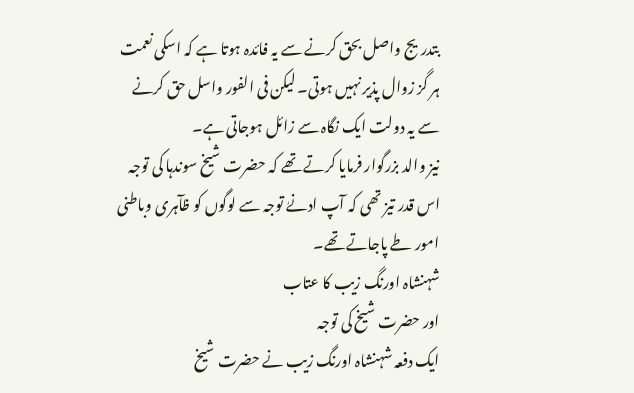بتدریج واصل بحق کرنے سے یہ فائدہ ہوتا ہے کہ اسکی نعمت ہر گز زوال پذیر نہیں ہوتی۔ لیکن فی الفور واسل حق کرنے سے یہ دولت ایک نگاہ سے زائل ہوجاتی ہے۔
نیز والد بزرگوار فرمایا کرتے تھے کہ حضرت شیخ سوندہا کی توجہ اس قدر تیز تھی کہ آپ ادنےٰ توجہ سے لوگوں کو ظآہری وباطنی امور طے پاجاتے تھے۔
شہنشاہ اورنگ زیب کا عتاب
اور حضرت شیخ کی توجہ
ایک دفعہ شہنشاہ اورنگ زیب نے حضرت شیخ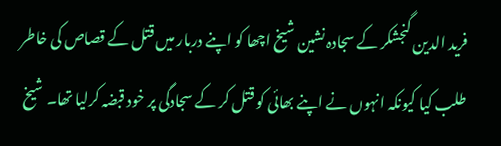فرید الدین گنجشکر کے سجادہ نشین شیخ اچھا کو اپنے دربار میں قتل کے قصاص کی خاطر طلب کیا کیونکہ انہوں نے اپنے بھائی کو قتل کر کے سجادگی پر خود قبضہ کرلیا تھا۔ شیخ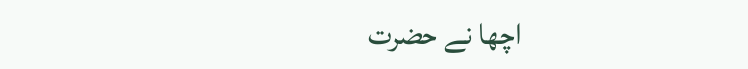اچھا نے حضرت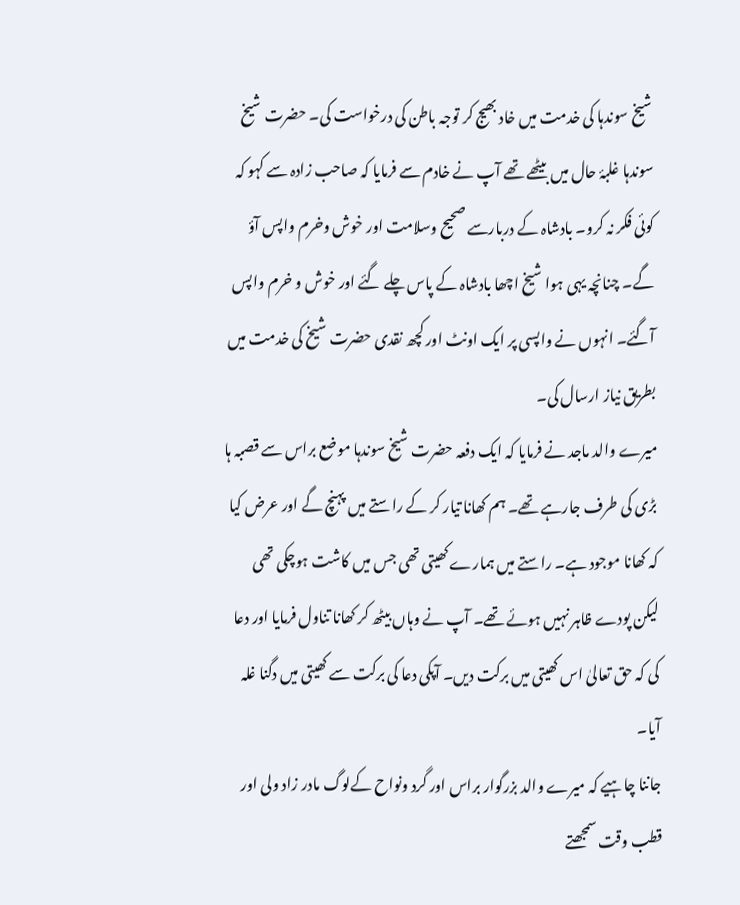شیخ سوندہا کی خدمت میں خاد بھیج کر توجہ باطن کی درخواست کی۔ حضرت شیخ سوندہا غلبۂ حال میں بیٹھے تھے آپ نے خادم سے فرمایا کہ صاحب زادہ سے کہو کہ کوئی فکر نہ کرو۔ بادشاہ کے دربارسے صحیح وسلامت اور خوش وخرم واپس آؤ گے۔ چنانچہ یہی ہوا شیخ اچھا بادشاہ کے پاس چلے گئے اور خوش و خرم واپس آگئے۔ انہوں نے واپسی پر ایک اونٹ اور کچھ نقدی حضرت شیخ کی خدمت میں بطریق نیاز ارسال کی۔
میرے والد ماجد نے فرمایا کہ ایک دفعہ حضرت شیخ سوندہا موضع براس سے قصبہ ہا بڑی کی طرف جارہے تھے۔ ہم کھانا تیار کر کے راستے میں پہنچ گے اور عرض کیا کہ کھانا موجود ہے۔ راستے میں ہمارے کھیتی تھی جس میں کاشت ہوچکی تھی لیکن پودے ظاہر نہیں ہوئے تھے۔ آپ نے وہاں بیٹھ کر کھانا تناول فرمایا اور دعا کی کہ حق تعالیٰ اس کھیتی میں برکت دیں۔ آپکی دعا کی برکت سے کھیتی میں دگنا غلہ آیا۔
جاننا چاہیے کہ میرے والد بزرگوار براس اور گرد ونواح کےلوگ مادر زاد ولی اور قطب وقت سمجھتے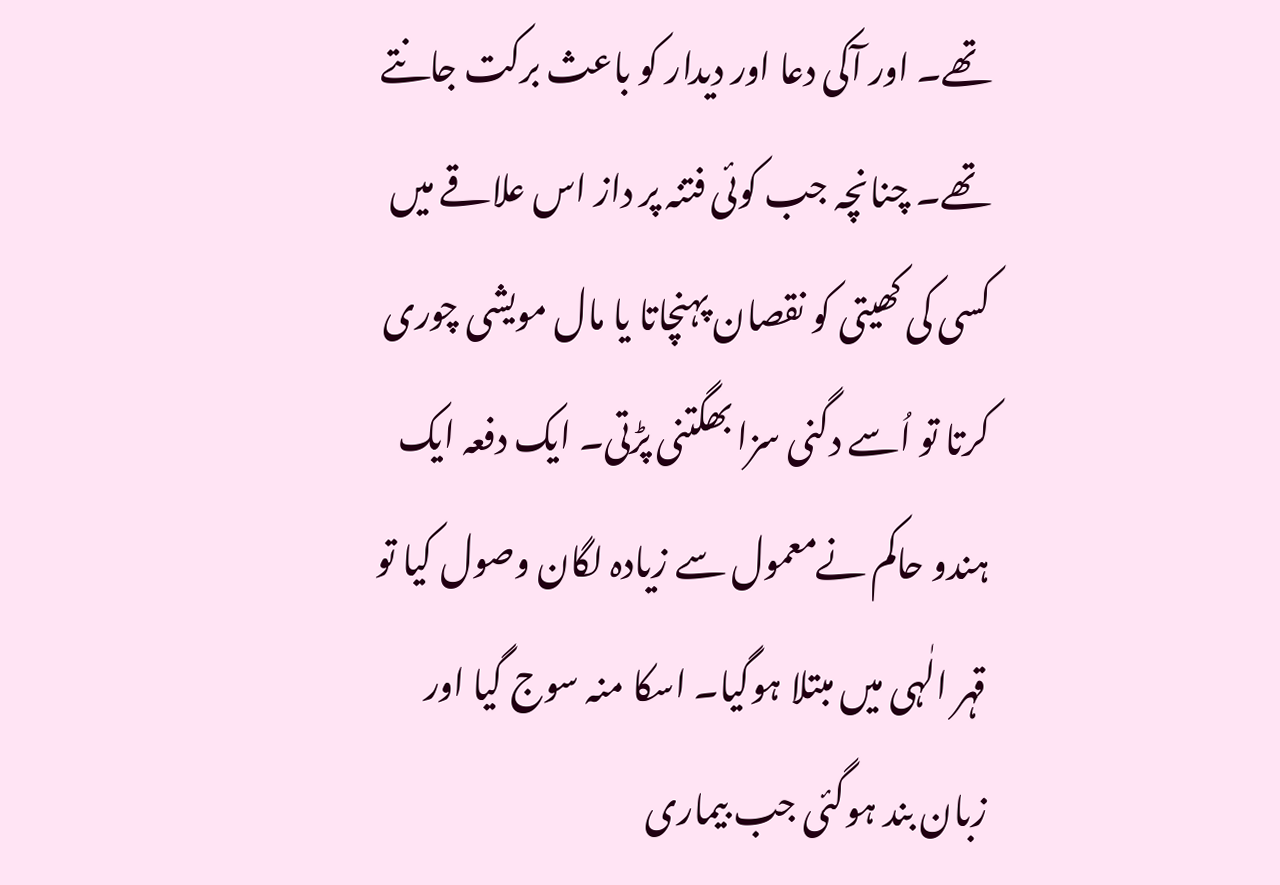تھے۔ اور آکی دعا اور دیدار کو باعث برکت جانتے تھے۔ چنانچہ جب کوئی فتنہ پر داز اس علاقے میں کسی کی کھیتی کو نقصان پہنچاتا یا مال مویشی چوری کرتا تو اُسے دگنی سزا بھگتنی پڑتی۔ ایک دفعہ ایک ہندو حاکم نےمعمول سے زیادہ لگان وصول کیا تو قہر الٰہی میں مبتلا ہوگیا۔ اسکا منہ سوج گیا اور زبان بند ہوگئی جب بیماری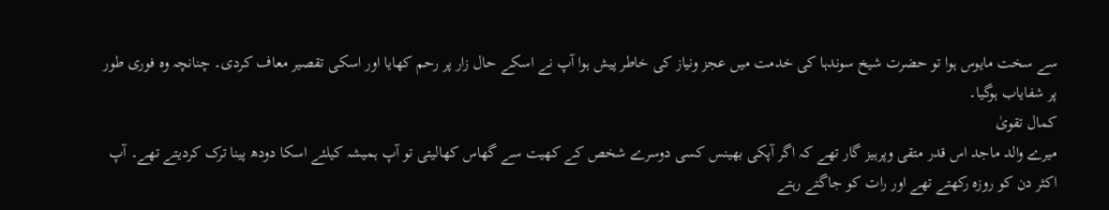سے سخت مایوس ہوا تو حضرت شیخ سوندہا کی خدمت میں عجز ونیاز کی خاطر پیش ہوا آپ نے اسکے حال زار پر رحم کھایا اور اسکی تقصیر معاف کردی۔ چنانچہ وہ فوری طور پر شفایاب ہوگیا۔
کمال تقویٰ
میرے والد ماجد اس قدر متقی وپرہیز گار تھے کہ اگر آپکی بھینس کسی دوسرے شخص کے کھیت سے گھاس کھالیتی تو آپ ہمیشہ کیلئے اسکا دودھ پینا ترک کردیتے تھے۔ آپ اکثر دن کو روزہ رکھتے تھے اور رات کو جاگتے رہتے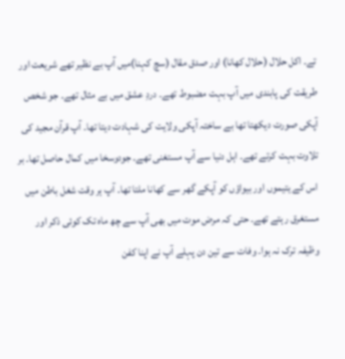تے۔ اکل حلال (حلال کھانا) اور صدق مقال (سچ کہنا)میں آپ بے نظیر تھے شریعت اور طریقت کی پابندی میں آپ بہت مضبوط تھے۔ دردِ عشق میں بے مثال تھے۔ جو شخص آپکی صورت دیکھتا تھا بے ساختہ آپکی ولایت کی شہادت دیتا تھا۔ آپ قرآن مجید کی تلاوت بہت کرتے تھے۔ اہل دنیا سے آپ مستغنی تھے۔ جودوسخا میں کمال حاصل تھا۔ بر اس کے یتیموں اور بیواؤں کو آپکے گھر سے کھانا ملتا تھا۔ آپ ہر وقت شغل باطن میں مستغرق رہتے تھے۔ حتی کہ مرض موت میں بھی آپ سے چھ ماہ تک کوئی ذکر اور وظیفہ ترک نہ ہوا۔ وفات سے تین دن پہلے آپ نے اپنا کفن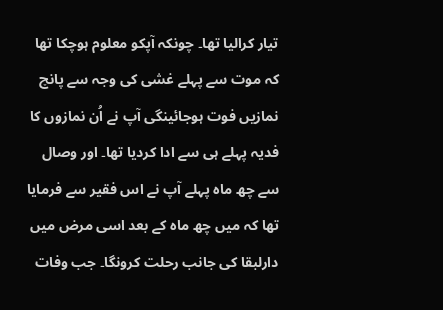تیار کرالیا تھا۔ چونکہ آپکو معلوم ہوچکا تھا کہ موت سے پہلے غشی کی وجہ سے پانچ نمازیں فوت ہوجائینگی آپ نے اُن نمازوں کا فدیہ پہلے ہی سے ادا کردیا تھا۔ اور وصال سے چھ ماہ پہلے آپ نے اس فقیر سے فرمایا تھا کہ میں چھ ماہ کے بعد اسی مرض میں دارلبقا کی جانب رحلت کرونگا۔ جب وفات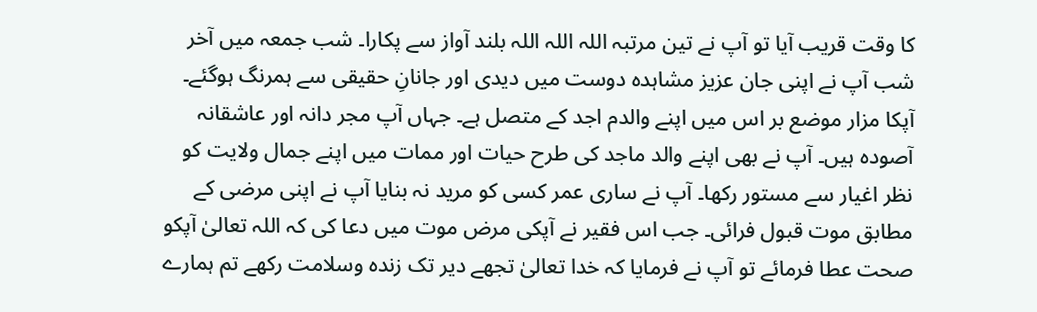کا وقت قریب آیا تو آپ نے تین مرتبہ اللہ اللہ اللہ بلند آواز سے پکارا۔ شب جمعہ میں آخر شب آپ نے اپنی جان عزیز مشاہدہ دوست میں دیدی اور جانانِ حقیقی سے ہمرنگ ہوگئے۔ آپکا مزار موضع بر اس میں اپنے والدم اجد کے متصل ہے۔ جہاں آپ مجر دانہ اور عاشقانہ آصودہ ہیں۔ آپ نے بھی اپنے والد ماجد کی طرح حیات اور ممات میں اپنے جمال ولایت کو نظر اغیار سے مستور رکھا۔ آپ نے ساری عمر کسی کو مرید نہ بنایا آپ نے اپنی مرضی کے مطابق موت قبول فرائی۔ جب اس فقیر نے آپکی مرض موت میں دعا کی کہ اللہ تعالیٰ آپکو صحت عطا فرمائے تو آپ نے فرمایا کہ خدا تعالیٰ تجھے دیر تک زندہ وسلامت رکھے تم ہمارے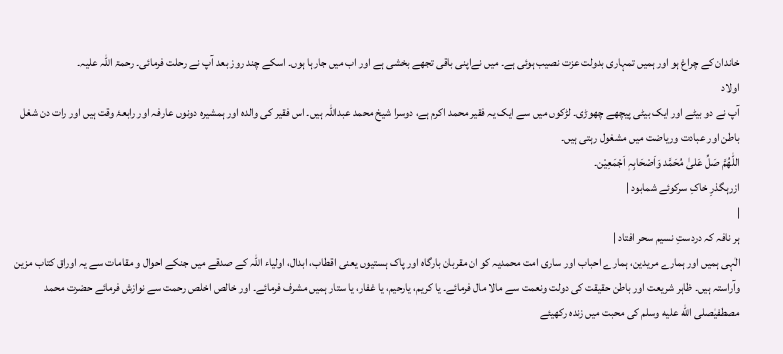خاندان کے چراغ ہو اور ہمیں تمہاری بدولت عزت نصیب ہوئی ہے۔ میں نےاپنی باقی تجھے بخشی ہے اور اب میں جارہا ہوں۔ اسکے چند روز بعد آپ نے رحلت فرمائی۔ رحمۃ اللہ علیہ۔
اولاد
آپ نے دو بیٹے اور ایک بیٹی پیچھے چھوڑی۔ لڑکوں میں سے ایک یہ فقیر محمد اکرم ہے، دوسرا شیخ محمد عبداللہ ہیں۔ اس فقیر کی والدہ اور ہمشیرہ دونوں عارفہ اور رابعۂ وقت ہیں اور رات دن شغل باطن اور عبادت وریاضت میں مشغول رہتی ہیں۔
اللّٰھُمَّ صَلِّ عَلیٰ مُحَمَّد وَاَصْحَابِہٖ اَجْمَعِیْن۔
ازرہگذرِ خاکِ سرکوئے شمابود |
|
ہر نافہ کہ دردستِ نسیم سحر افتاد |
الٰہی ہمیں اور ہمارے مریدین، ہمارے احباب اور ساری امت محمدیہ کو ان مقربان بارگاہ اور پاک ہستیوں یعنی اقطاب، ابدال، اولیاء اللہ کے صدقے میں جنکے احوال و مقامات سے یہ اوراق کتاب مزین وآراستہ ہیں۔ ظاہر شریعت اور باطن حقیقت کی دولت ونعمت سے مالا مال فرمائے۔ یا کریم، یارحیم، یا غفار، یا ستار ہمیں مشرف فرمائے۔ اور خالص اخلص رحمت سے نوازش فرمائے حضرت محمد مصطفیٰصلى الله عليه وسلم کی محبت میں زندہ رکھیئے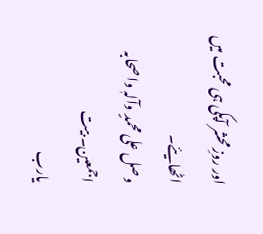اور روزِ محشر آپکی ہی محبت میں اٹھایئے۔
وصل علی محمدٍ وآلہٖ واصحابہ اجمعین۔ بیت
یارب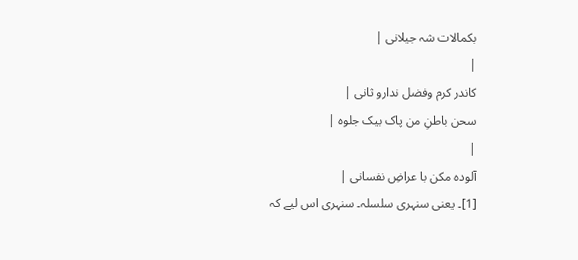بکمالات شہ جیلانی |
|
کاندر کرم وفضل ندارو ثانی |
سحن باطنِ من پاک بیک جلوہ |
|
آلودہ مکن با عراضِ نفسانی |
[1]۔ یعنی سنہری سلسلہ۔ سنہری اس لیے کہ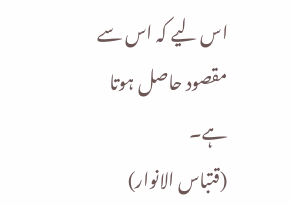اس لیے کہ اس سے مقصود حاصل ہوتا ہے۔
(قتباس الانوار)